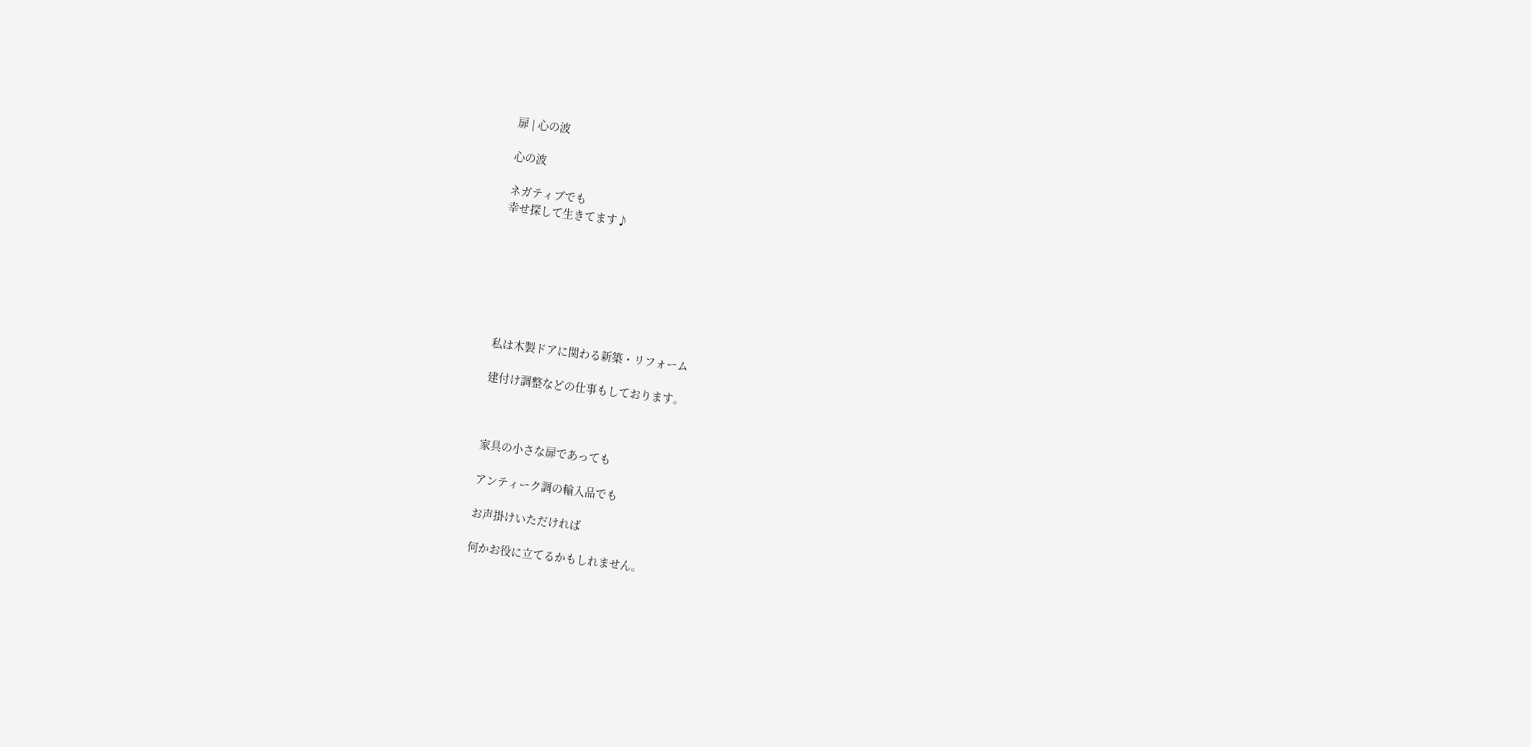扉 | 心の波

心の波

ネガティブでも
幸せ探して生きてます♪







私は木製ドアに関わる新築・リフォーム

建付け調整などの仕事もしております。



家具の小さな扉であっても

アンティーク調の輸入品でも

お声掛けいただければ

何かお役に立てるかもしれません。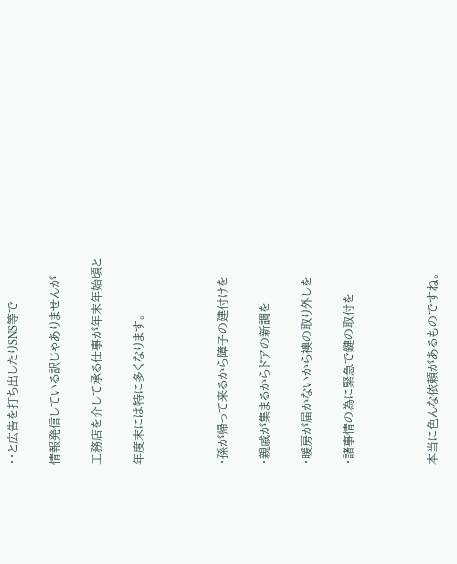・・と広告を打ち出したりSNS等で

情報発信している訳じゃありませんが

工務店を介して承る仕事が年末年始頃と

年度末には特に多くなります。



・孫が帰って来るから障子の建付けを

・親戚が集まるからドアの新調を

・暖房が届かないから襖の取り外しを

・諸事情の為に緊急で鍵の取付を



本当に色んな依頼があるものですね。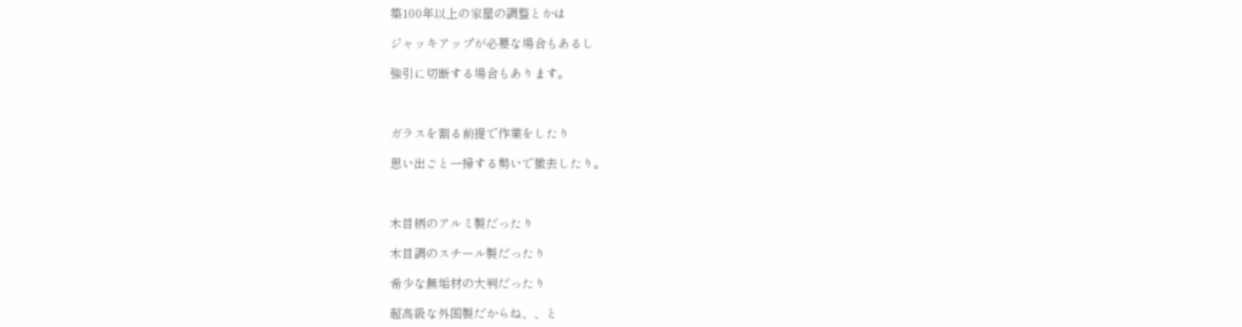築100年以上の家屋の調整とかは

ジャッキアップが必要な場合もあるし

強引に切断する場合もあります。



ガラスを割る前提で作業をしたり

思い出ごと一掃する勢いで撤去したり。



木目柄のアルミ製だったり

木目調のスチール製だったり

希少な無垢材の大判だったり

超高級な外国製だからね、、と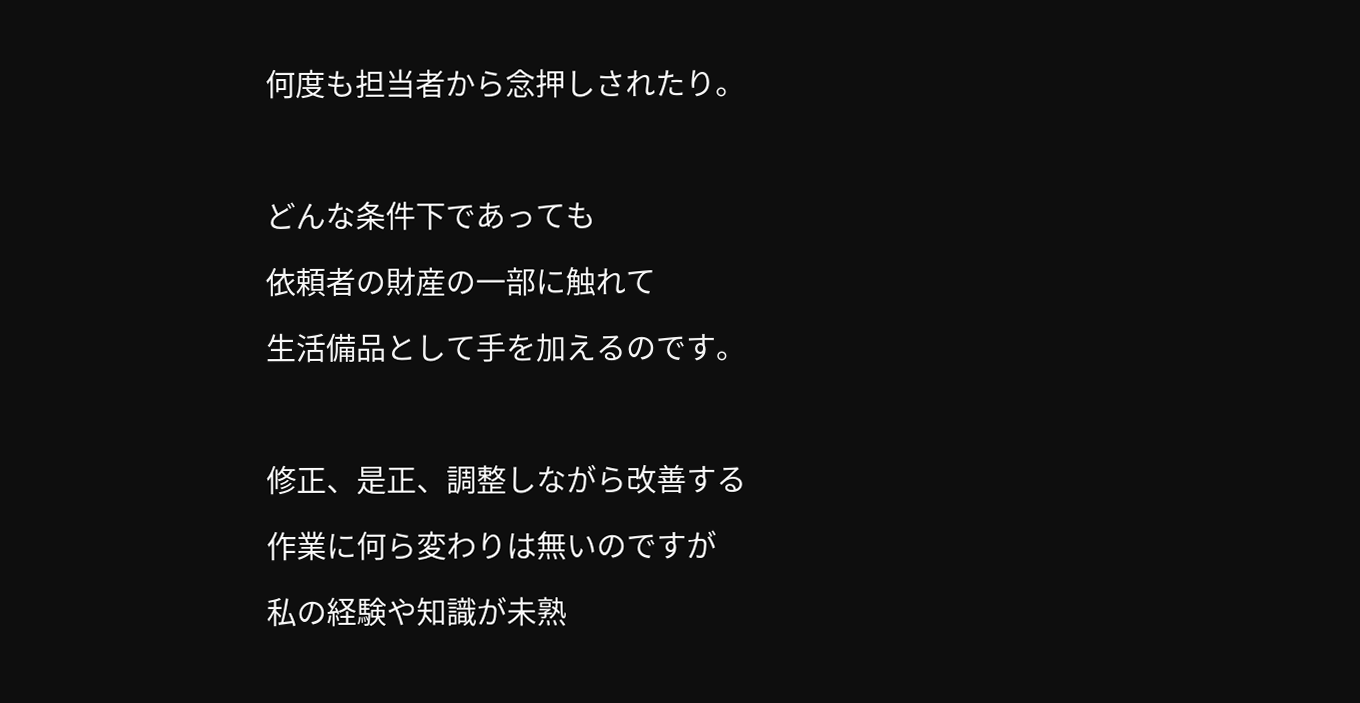何度も担当者から念押しされたり。



どんな条件下であっても

依頼者の財産の一部に触れて

生活備品として手を加えるのです。



修正、是正、調整しながら改善する

作業に何ら変わりは無いのですが

私の経験や知識が未熟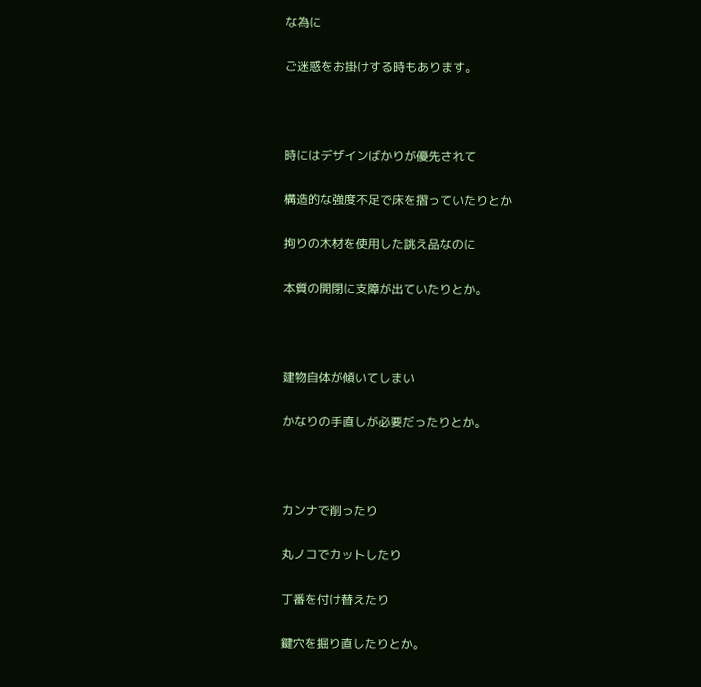な為に

ご迷惑をお掛けする時もあります。



時にはデザインばかりが優先されて

構造的な強度不足で床を摺っていたりとか

拘りの木材を使用した誂え品なのに

本質の開閉に支障が出ていたりとか。



建物自体が傾いてしまい

かなりの手直しが必要だったりとか。



カンナで削ったり

丸ノコでカットしたり

丁番を付け替えたり

鍵穴を掘り直したりとか。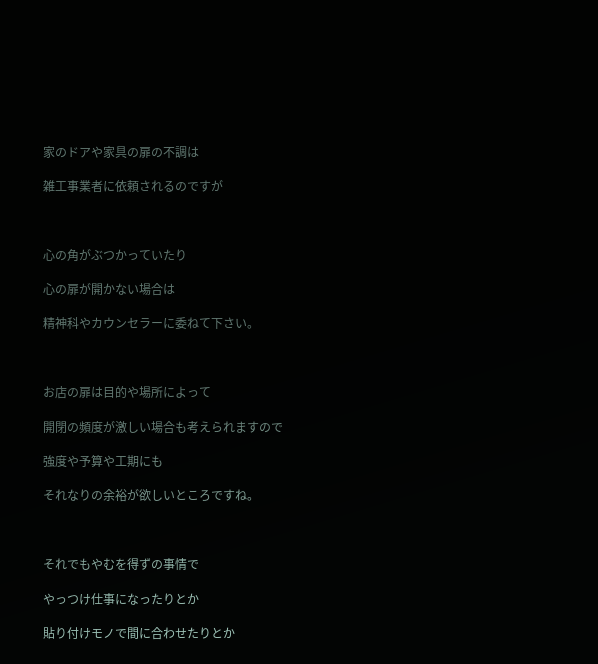家のドアや家具の扉の不調は

雑工事業者に依頼されるのですが



心の角がぶつかっていたり

心の扉が開かない場合は

精神科やカウンセラーに委ねて下さい。



お店の扉は目的や場所によって

開閉の頻度が激しい場合も考えられますので

強度や予算や工期にも

それなりの余裕が欲しいところですね。



それでもやむを得ずの事情で

やっつけ仕事になったりとか

貼り付けモノで間に合わせたりとか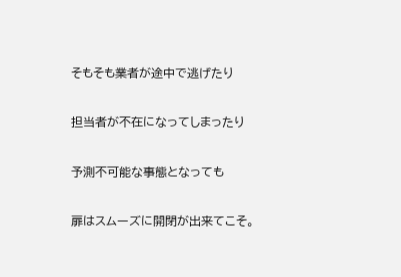そもそも業者が途中で逃げたり

担当者が不在になってしまったり

予測不可能な事態となっても

扉はスムーズに開閉が出来てこそ。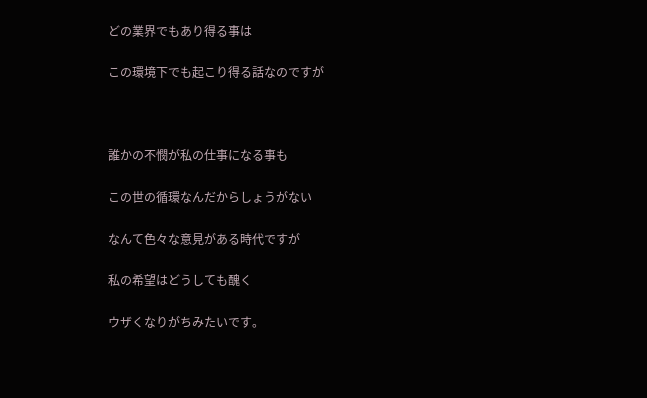どの業界でもあり得る事は

この環境下でも起こり得る話なのですが



誰かの不憫が私の仕事になる事も

この世の循環なんだからしょうがない

なんて色々な意見がある時代ですが

私の希望はどうしても醜く

ウザくなりがちみたいです。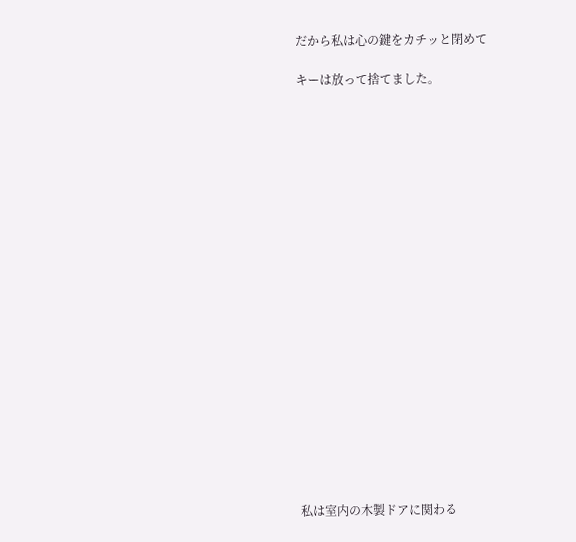だから私は心の鍵をカチッと閉めて

キーは放って捨てました。





















私は室内の木製ドアに関わる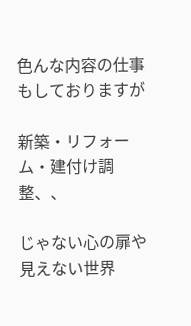色んな内容の仕事もしておりますが

新築・リフォーム・建付け調整、、

じゃない心の扉や見えない世界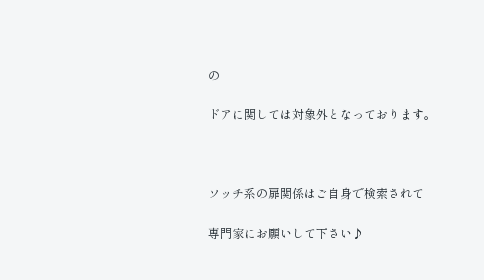の

ドアに関しては対象外となっております。



ソッチ系の扉関係はご自身で検索されて

専門家にお願いして下さい♪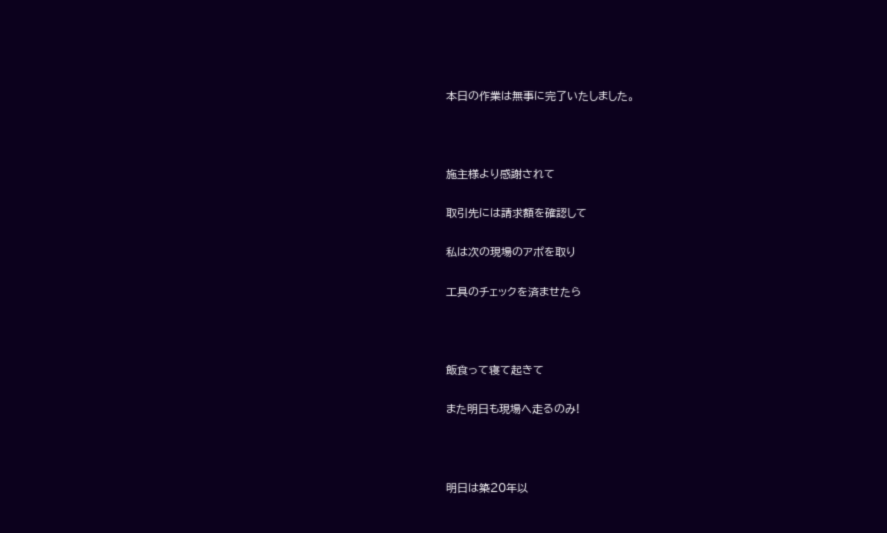本日の作業は無事に完了いたしました。



施主様より感謝されて

取引先には請求額を確認して

私は次の現場のアポを取り

工具のチェックを済ませたら



飯食って寝て起きて

また明日も現場へ走るのみ!



明日は築20年以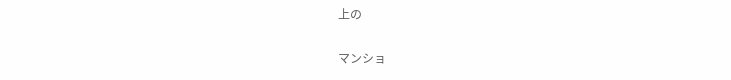上の

マンショ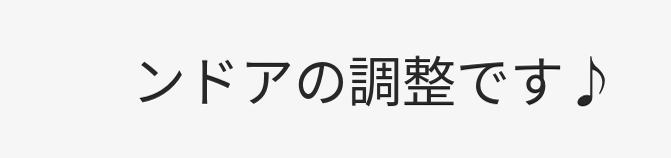ンドアの調整です♪